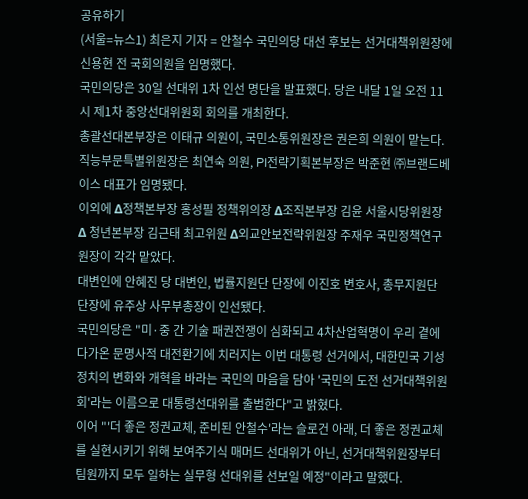공유하기
(서울=뉴스1) 최은지 기자 = 안철수 국민의당 대선 후보는 선거대책위원장에 신용현 전 국회의원을 임명했다.
국민의당은 30일 선대위 1차 인선 명단을 발표했다. 당은 내달 1일 오전 11시 제1차 중앙선대위원회 회의를 개최한다.
총괄선대본부장은 이태규 의원이, 국민소통위원장은 권은희 의원이 맡는다.
직능부문특별위원장은 최연숙 의원, PI전략기획본부장은 박준현 ㈜브랜드베이스 대표가 임명됐다.
이외에 Δ정책본부장 홍성필 정책위의장 Δ조직본부장 김윤 서울시당위원장 Δ 청년본부장 김근태 최고위원 Δ외교안보전략위원장 주재우 국민정책연구원장이 각각 맡았다.
대변인에 안혜진 당 대변인, 법률지원단 단장에 이진호 변호사, 총무지원단 단장에 유주상 사무부총장이 인선됐다.
국민의당은 "미·중 간 기술 패권전쟁이 심화되고 4차산업혁명이 우리 곁에 다가온 문명사적 대전환기에 치러지는 이번 대통령 선거에서, 대한민국 기성정치의 변화와 개혁을 바라는 국민의 마음을 담아 '국민의 도전 선거대책위원회'라는 이름으로 대통령선대위를 출범한다"고 밝혔다.
이어 "'더 좋은 정권교체, 준비된 안철수'라는 슬로건 아래, 더 좋은 정권교체를 실현시키기 위해 보여주기식 매머드 선대위가 아닌, 선거대책위원장부터 팀원까지 모두 일하는 실무형 선대위를 선보일 예정"이라고 말했다.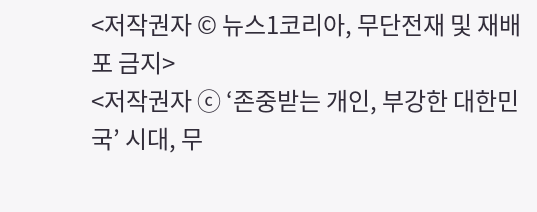<저작권자 © 뉴스1코리아, 무단전재 및 재배포 금지>
<저작권자 ⓒ ‘존중받는 개인, 부강한 대한민국’ 시대, 무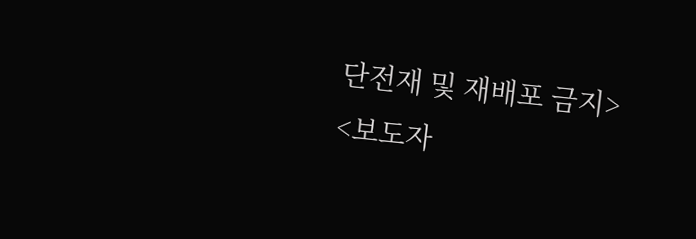단전재 및 재배포 금지>
<보도자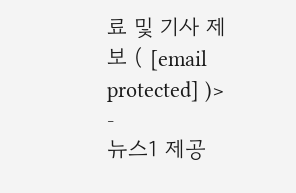료 및 기사 제보 ( [email protected] )>
-
뉴스1 제공